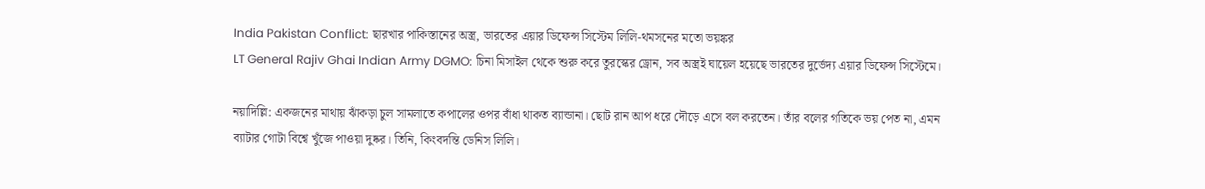India Pakistan Conflict: ছারখার পাকিস্তানের অস্ত্র, ভারতের এয়ার ডিফেন্স সিস্টেম লিলি-থমসনের মতো ভয়ঙ্কর
LT General Rajiv Ghai Indian Army DGMO: চিনা মিসাইল থেকে শুরু করে তুরস্কের ড্রোন, সব অস্ত্রই ঘায়েল হয়েছে ভারতের দুর্ভেদ্য এয়ার ডিফেন্স সিস্টেমে।

নয়াদিল্লি: একজনের মাথায় ঝাঁকড়া চুল সামলাতে কপালের ওপর বাঁধা থাকত ব্যান্ডানা। ছোট রান আপ ধরে দৌড়ে এসে বল করতেন। তাঁর বলের গতিকে ভয় পেত না, এমন ব্যাটার গোটা বিশ্বে খুঁজে পাওয়া দুষ্কর। তিনি, কিংবদন্তি ডেনিস লিলি।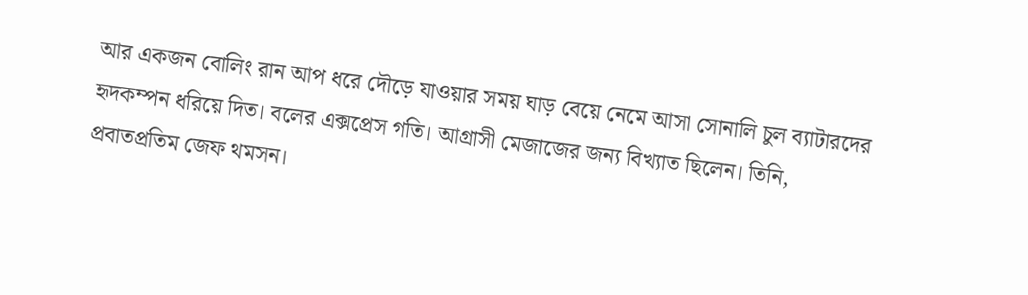আর একজন বোলিং রান আপ ধরে দৌড়ে যাওয়ার সময় ঘাড় বেয়ে নেমে আসা সোনালি চুল ব্যাটারদের হৃদকম্পন ধরিয়ে দিত। বলের এক্সপ্রেস গতি। আগ্রাসী মেজাজের জন্য বিখ্যাত ছিলেন। তিনি, প্রবাতপ্রতিম জেফ থমসন।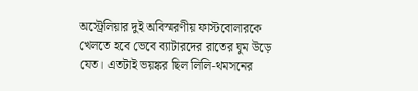অস্ট্রেলিয়ার দুই অবিস্মরণীয় ফাস্টবোলারকে খেলতে হবে ভেবে ব্যাটারদের রাতের ঘুম উড়ে যেত। এতটাই ভয়ঙ্কর ছিল লিলি-থমসনের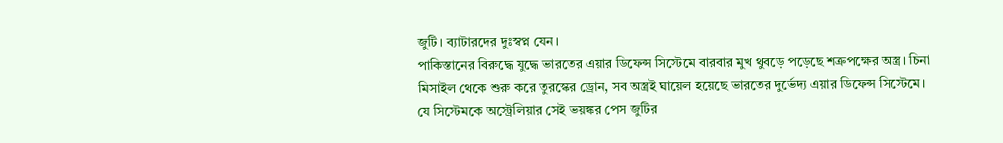জুটি। ব্যাটারদের দুঃস্বপ্ন যেন।
পাকিস্তানের বিরুদ্ধে যুদ্ধে ভারতের এয়ার ডিফেন্স সিস্টেমে বারবার মুখ থুবড়ে পড়েছে শত্রুপক্ষের অস্ত্র। চিনা মিসাইল থেকে শুরু করে তুরস্কের ড্রোন, সব অস্ত্রই ঘায়েল হয়েছে ভারতের দুর্ভেদ্য এয়ার ডিফেন্স সিস্টেমে।
যে সিস্টেমকে অস্ট্রেলিয়ার সেই ভয়ঙ্কর পেস জুটির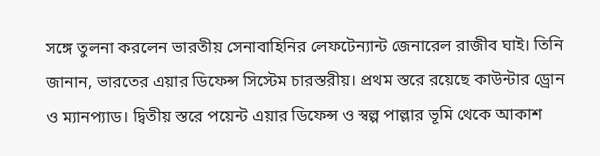সঙ্গে তুলনা করলেন ভারতীয় সেনাবাহিনির লেফটেন্যান্ট জেনারেল রাজীব ঘাই। তিনি জানান, ভারতের এয়ার ডিফেন্স সিস্টেম চারস্তরীয়। প্রথম স্তরে রয়েছে কাউন্টার ড্রোন ও ম্যানপ্যাড। দ্বিতীয় স্তরে পয়েন্ট এয়ার ডিফেন্স ও স্বল্প পাল্লার ভূমি থেকে আকাশ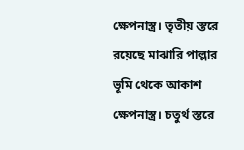ক্ষেপনাস্ত্র। তৃতীয় স্তরে রয়েছে মাঝারি পাল্লার ভূমি থেকে আকাশ ক্ষেপনাস্ত্র। চতুর্থ স্তরে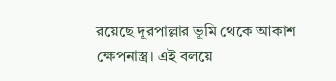রয়েছে দূরপাল্লার ভূমি থেকে আকাশ ক্ষেপনাস্ত্র। এই বলয়ে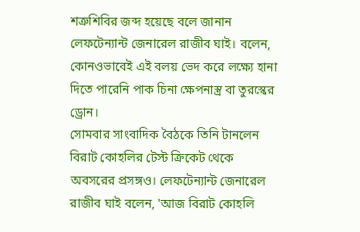শত্রুশিবির জব্দ হয়েছে বলে জানান লেফটেন্যান্ট জেনারেল রাজীব ঘাই। বলেন, কোনওভাবেই এই বলয় ভেদ করে লক্ষ্যে হানা দিতে পারেনি পাক চিনা ক্ষেপনাস্ত্র বা তুরস্কের ড্রোন।
সোমবার সাংবাদিক বৈঠকে তিনি টানলেন বিরাট কোহলির টেস্ট ক্রিকেট থেকে অবসরের প্রসঙ্গও। লেফটেন্যান্ট জেনারেল রাজীব ঘাই বলেন, 'আজ বিরাট কোহলি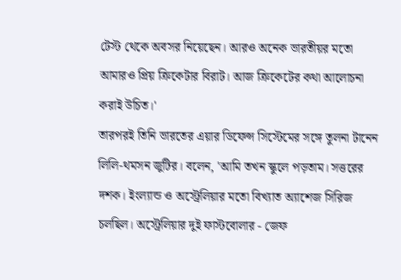টেস্ট থেকে অবসর নিয়েছেন। আরও অনেক ভারতীয়র মতো আমারও প্রিয় ক্রিকেটার বিরাট। আজ ক্রিকেটের কথা আলোচনা করাই উচিত।'
তারপরই তিনি ভারতের এয়ার ডিফেন্স সিস্টেমের সঙ্গে তুলনা টানেন লিলি-থমসন জুটির। বলেন, 'আমি তখন স্কুলে পড়তাম। সত্তরের দশক। ইংল্যান্ড ও অস্ট্রেলিয়ার মতো বিখ্যাত অ্যাশেজ সিরিজ চলছিল। অস্ট্রেলিয়ার দুই ফাস্টবোলার - জেফ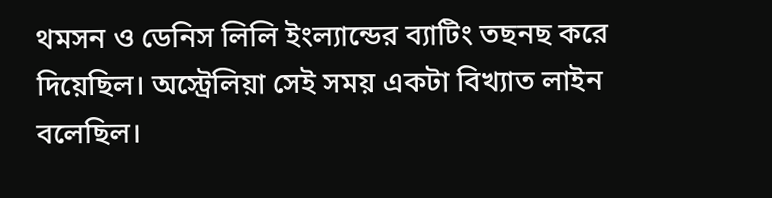থমসন ও ডেনিস লিলি ইংল্যান্ডের ব্যাটিং তছনছ করে দিয়েছিল। অস্ট্রেলিয়া সেই সময় একটা বিখ্যাত লাইন বলেছিল।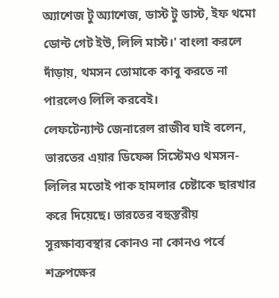অ্যাশেজ টু অ্যাশেজ, ডাস্ট টু ডাস্ট, ইফ থমো ডোন্ট গেট ইউ, লিলি মাস্ট।' বাংলা করলে দাঁড়ায়, থমসন তোমাকে কাবু করতে না পারলেও লিলি করবেই।
লেফটেন্যান্ট জেনারেল রাজীব ঘাই বলেন, ভারতের এয়ার ডিফেন্স সিস্টেমও থমসন-লিলির মতোই পাক হামলার চেষ্টাকে ছারখার করে দিয়েছে। ভারতের বহুস্তরীয় সুরক্ষাব্যবস্থার কোনও না কোনও পর্বে শত্রুপক্ষের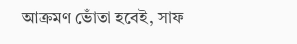আক্রমণ ভোঁতা হবেই, সাফ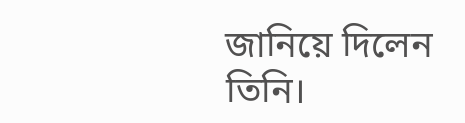জানিয়ে দিলেন তিনি।